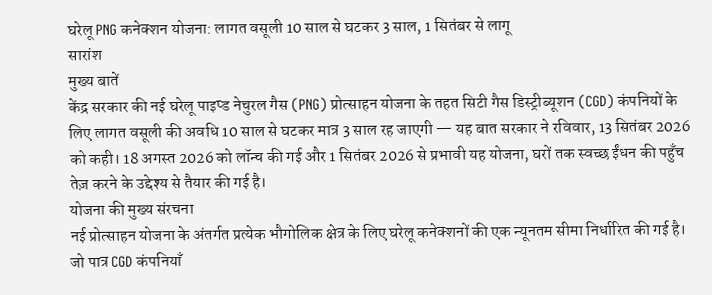घरेलू PNG कनेक्शन योजना: लागत वसूली 10 साल से घटकर 3 साल, 1 सितंबर से लागू
सारांश
मुख्य बातें
केंद्र सरकार की नई घरेलू पाइप्ड नेचुरल गैस (PNG) प्रोत्साहन योजना के तहत सिटी गैस डिस्ट्रीब्यूशन (CGD) कंपनियों के लिए लागत वसूली की अवधि 10 साल से घटकर मात्र 3 साल रह जाएगी — यह बात सरकार ने रविवार, 13 सितंबर 2026 को कही। 18 अगस्त 2026 को लॉन्च की गई और 1 सितंबर 2026 से प्रभावी यह योजना, घरों तक स्वच्छ ईंधन की पहुँच तेज़ करने के उद्देश्य से तैयार की गई है।
योजना की मुख्य संरचना
नई प्रोत्साहन योजना के अंतर्गत प्रत्येक भौगोलिक क्षेत्र के लिए घरेलू कनेक्शनों की एक न्यूनतम सीमा निर्धारित की गई है। जो पात्र CGD कंपनियाँ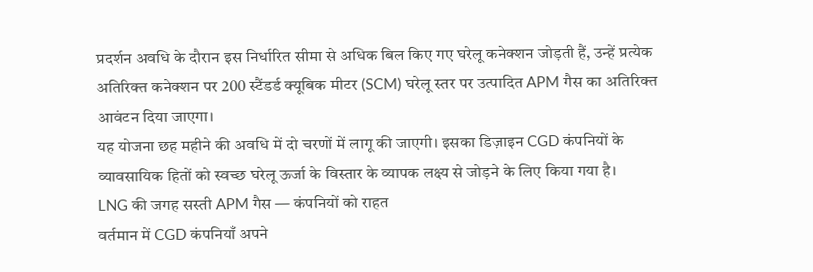प्रदर्शन अवधि के दौरान इस निर्धारित सीमा से अधिक बिल किए गए घरेलू कनेक्शन जोड़ती हैं, उन्हें प्रत्येक अतिरिक्त कनेक्शन पर 200 स्टैंडर्ड क्यूबिक मीटर (SCM) घरेलू स्तर पर उत्पादित APM गैस का अतिरिक्त आवंटन दिया जाएगा।
यह योजना छह महीने की अवधि में दो चरणों में लागू की जाएगी। इसका डिज़ाइन CGD कंपनियों के व्यावसायिक हितों को स्वच्छ घरेलू ऊर्जा के विस्तार के व्यापक लक्ष्य से जोड़ने के लिए किया गया है।
LNG की जगह सस्ती APM गैस — कंपनियों को राहत
वर्तमान में CGD कंपनियाँ अपने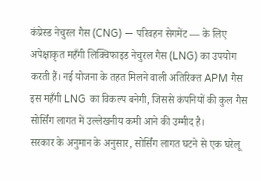कंप्रेस्ड नेचुरल गैस (CNG) — परिवहन सेगमेंट — के लिए अपेक्षाकृत महँगी लिक्विफाइड नेचुरल गैस (LNG) का उपयोग करती हैं। नई योजना के तहत मिलने वाली अतिरिक्त APM गैस इस महँगी LNG का विकल्प बनेगी, जिससे कंपनियों की कुल गैस सोर्सिंग लागत में उल्लेखनीय कमी आने की उम्मीद है।
सरकार के अनुमान के अनुसार, सोर्सिंग लागत घटने से एक घरेलू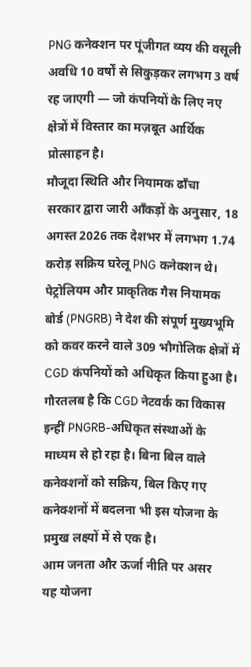PNG कनेक्शन पर पूंजीगत व्यय की वसूली अवधि 10 वर्षों से सिकुड़कर लगभग 3 वर्ष रह जाएगी — जो कंपनियों के लिए नए क्षेत्रों में विस्तार का मज़बूत आर्थिक प्रोत्साहन है।
मौजूदा स्थिति और नियामक ढाँचा
सरकार द्वारा जारी आँकड़ों के अनुसार, 18 अगस्त 2026 तक देशभर में लगभग 1.74 करोड़ सक्रिय घरेलू PNG कनेक्शन थे। पेट्रोलियम और प्राकृतिक गैस नियामक बोर्ड (PNGRB) ने देश की संपूर्ण मुख्यभूमि को कवर करने वाले 309 भौगोलिक क्षेत्रों में CGD कंपनियों को अधिकृत किया हुआ है।
गौरतलब है कि CGD नेटवर्क का विकास इन्हीं PNGRB-अधिकृत संस्थाओं के माध्यम से हो रहा है। बिना बिल वाले कनेक्शनों को सक्रिय, बिल किए गए कनेक्शनों में बदलना भी इस योजना के प्रमुख लक्ष्यों में से एक है।
आम जनता और ऊर्जा नीति पर असर
यह योजना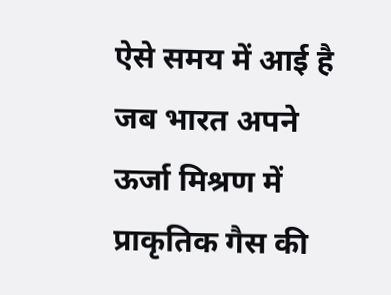ऐसे समय में आई है जब भारत अपने ऊर्जा मिश्रण में प्राकृतिक गैस की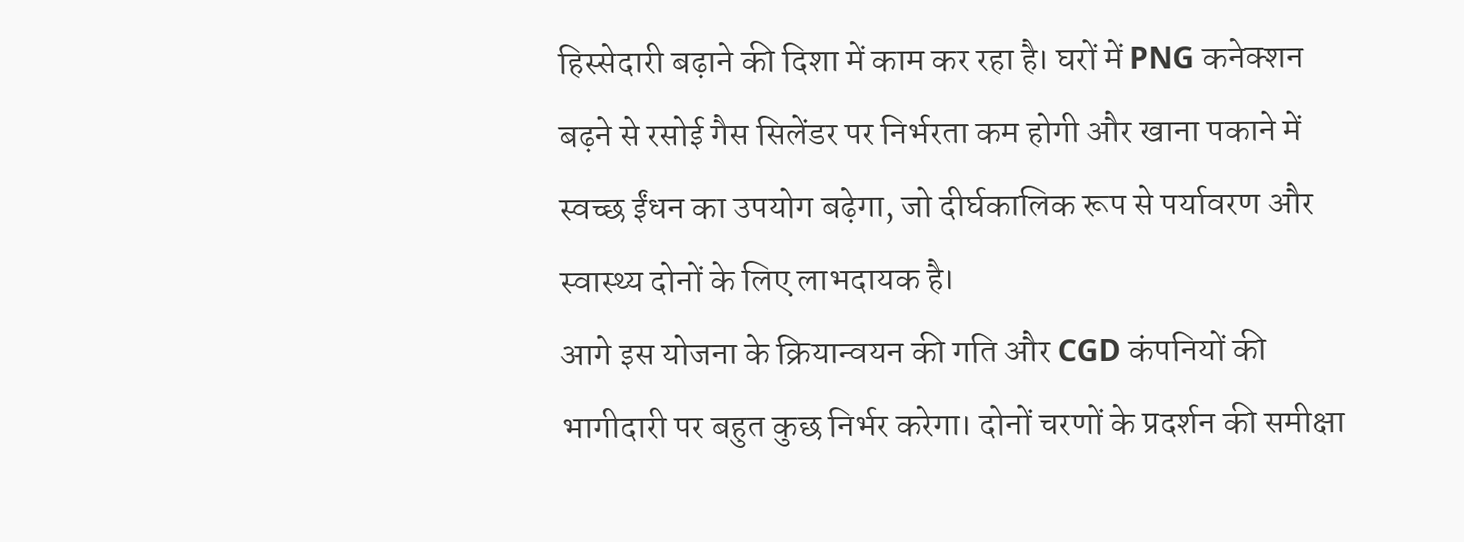हिस्सेदारी बढ़ाने की दिशा में काम कर रहा है। घरों में PNG कनेक्शन बढ़ने से रसोई गैस सिलेंडर पर निर्भरता कम होगी और खाना पकाने में स्वच्छ ईंधन का उपयोग बढ़ेगा, जो दीर्घकालिक रूप से पर्यावरण और स्वास्थ्य दोनों के लिए लाभदायक है।
आगे इस योजना के क्रियान्वयन की गति और CGD कंपनियों की भागीदारी पर बहुत कुछ निर्भर करेगा। दोनों चरणों के प्रदर्शन की समीक्षा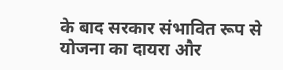के बाद सरकार संभावित रूप से योजना का दायरा और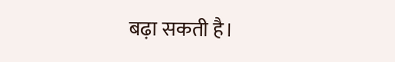बढ़ा सकती है।